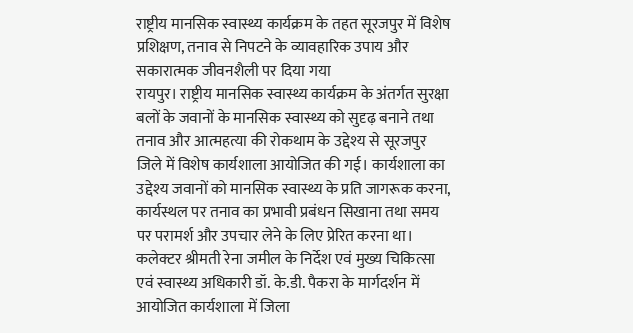राष्ट्रीय मानसिक स्वास्थ्य कार्यक्रम के तहत सूरजपुर में विशेष प्रशिक्षण, तनाव से निपटने के व्यावहारिक उपाय और सकारात्मक जीवनशैली पर दिया गया
रायपुर। राष्ट्रीय मानसिक स्वास्थ्य कार्यक्रम के अंतर्गत सुरक्षा बलों के जवानों के मानसिक स्वास्थ्य को सुदृढ़ बनाने तथा तनाव और आत्महत्या की रोकथाम के उद्देश्य से सूरजपुर जिले में विशेष कार्यशाला आयोजित की गई। कार्यशाला का उद्देश्य जवानों को मानसिक स्वास्थ्य के प्रति जागरूक करना, कार्यस्थल पर तनाव का प्रभावी प्रबंधन सिखाना तथा समय पर परामर्श और उपचार लेने के लिए प्रेरित करना था।
कलेक्टर श्रीमती रेना जमील के निर्देश एवं मुख्य चिकित्सा एवं स्वास्थ्य अधिकारी डॉ. के.डी. पैकरा के मार्गदर्शन में आयोजित कार्यशाला में जिला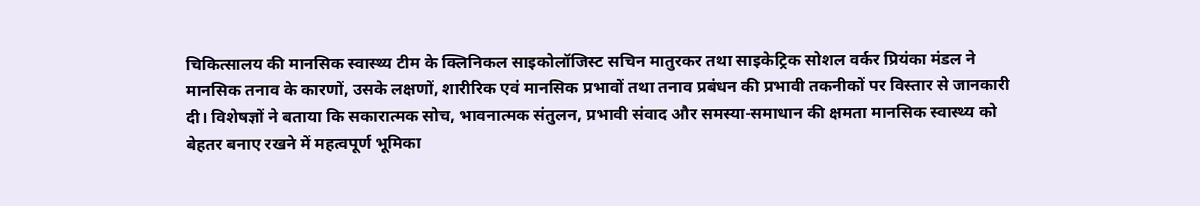चिकित्सालय की मानसिक स्वास्थ्य टीम के क्लिनिकल साइकोलॉजिस्ट सचिन मातुरकर तथा साइकेट्रिक सोशल वर्कर प्रियंका मंडल ने मानसिक तनाव के कारणों, उसके लक्षणों, शारीरिक एवं मानसिक प्रभावों तथा तनाव प्रबंधन की प्रभावी तकनीकों पर विस्तार से जानकारी दी। विशेषज्ञों ने बताया कि सकारात्मक सोच, भावनात्मक संतुलन, प्रभावी संवाद और समस्या-समाधान की क्षमता मानसिक स्वास्थ्य को बेहतर बनाए रखने में महत्वपूर्ण भूमिका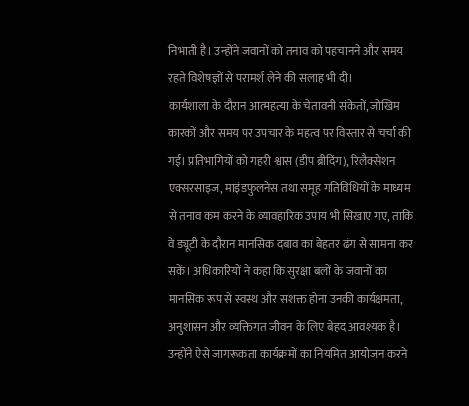निभाती है। उन्होंने जवानों को तनाव को पहचानने और समय रहते विशेषज्ञों से परामर्श लेने की सलाह भी दी।
कार्यशाला के दौरान आत्महत्या के चेतावनी संकेतों, जोखिम कारकों और समय पर उपचार के महत्व पर विस्तार से चर्चा की गई। प्रतिभागियों को गहरी श्वास (डीप ब्रीदिंग), रिलैक्सेशन एक्सरसाइज, माइंडफुलनेस तथा समूह गतिविधियों के माध्यम से तनाव कम करने के व्यावहारिक उपाय भी सिखाए गए, ताकि वे ड्यूटी के दौरान मानसिक दबाव का बेहतर ढंग से सामना कर सकें। अधिकारियों ने कहा कि सुरक्षा बलों के जवानों का मानसिक रूप से स्वस्थ और सशक्त होना उनकी कार्यक्षमता, अनुशासन और व्यक्तिगत जीवन के लिए बेहद आवश्यक है। उन्होंने ऐसे जागरूकता कार्यक्रमों का नियमित आयोजन करने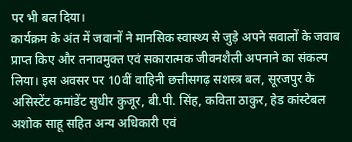पर भी बल दिया।
कार्यक्रम के अंत में जवानों ने मानसिक स्वास्थ्य से जुड़े अपने सवालों के जवाब प्राप्त किए और तनावमुक्त एवं सकारात्मक जीवनशैली अपनाने का संकल्प लिया। इस अवसर पर 10वीं वाहिनी छत्तीसगढ़ सशस्त्र बल, सूरजपुर के असिस्टेंट कमांडेंट सुधीर कुजूर, बी.पी. सिंह, कविता ठाकुर, हेड कांस्टेबल अशोक साहू सहित अन्य अधिकारी एवं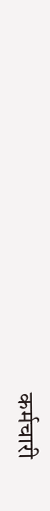कर्मचारी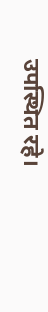उपस्थित रहे।